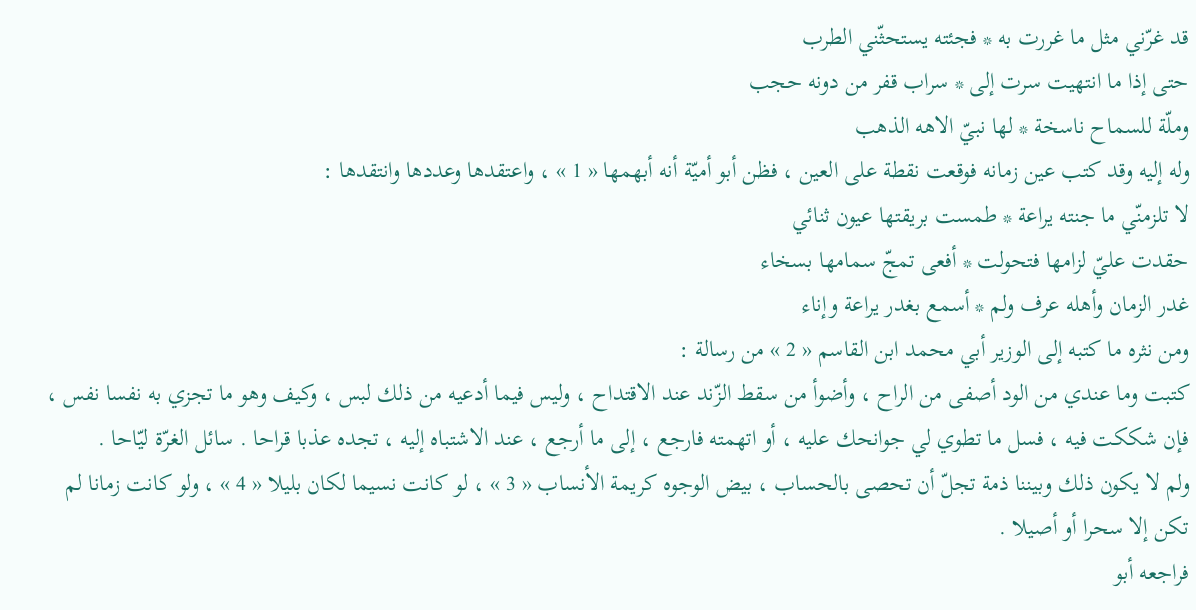قد غرّني مثل ما غررت به * فجئته يستحثّني الطرب
حتى إذا ما انتهيت سرت إلى * سراب قفر من دونه حجب
وملّة للسماح ناسخة * لها نبيّ الاهه الذهب
وله إليه وقد كتب عين زمانه فوقعت نقطة على العين ، فظن أبو أميّة أنه أبهمها « 1 » ، واعتقدها وعددها وانتقدها :
لا تلزمنّي ما جنته يراعة * طمست بريقتها عيون ثنائي
حقدت عليّ لزامها فتحولت * أفعى تمجّ سمامها بسخاء
غدر الزمان وأهله عرف ولم * أسمع بغدر يراعة وإناء
ومن نثره ما كتبه إلى الوزير أبي محمد ابن القاسم « 2 » من رسالة :
كتبت وما عندي من الود أصفى من الراح ، وأضوأ من سقط الزّند عند الاقتداح ، وليس فيما أدعيه من ذلك لبس ، وكيف وهو ما تجزي به نفسا نفس ، فإن شككت فيه ، فسل ما تطوي لي جوانحك عليه ، أو اتهمته فارجع ، إلى ما أرجع ، عند الاشتباه إليه ، تجده عذبا قراحا . سائل الغرّة ليّاحا .
ولم لا يكون ذلك وبيننا ذمة تجلّ أن تحصى بالحساب ، بيض الوجوه كريمة الأنساب « 3 » ، لو كانت نسيما لكان بليلا « 4 » ، ولو كانت زمانا لم تكن إلا سحرا أو أصيلا .
فراجعه أبو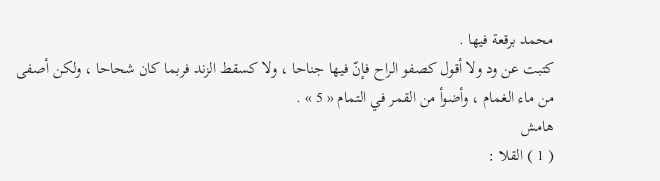محمد برقعة فيها .
كتبت عن ود ولا أقول كصفو الراح فإنّ فيها جناحا ، ولا كسقط الزند فربما كان شحاحا ، ولكن أصفى من ماء الغمام ، وأضوأ من القمر في التمام « 5 » .
هامش
( 1 ) القلا :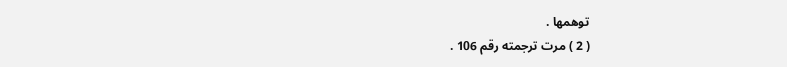توهمها .
( 2 ) مرت ترجمته رقم 106 .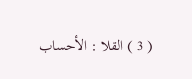( 3 ) القلا : الأحساب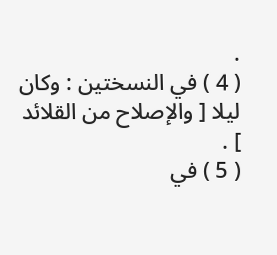.
( 4 ) في النسختين : وكان ليلا [ والإصلاح من القلائد ] .
( 5 ) في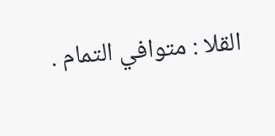القلا : متوافي التمام .